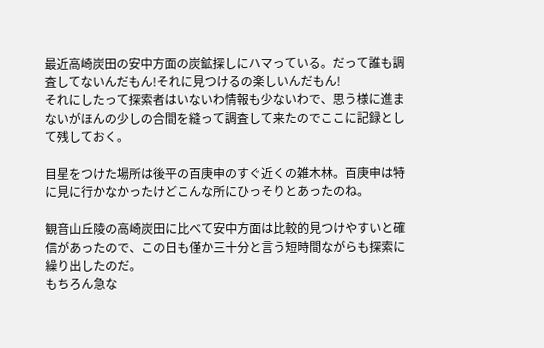最近高崎炭田の安中方面の炭鉱探しにハマっている。だって誰も調査してないんだもん!それに見つけるの楽しいんだもん!
それにしたって探索者はいないわ情報も少ないわで、思う様に進まないがほんの少しの合間を縫って調査して来たのでここに記録として残しておく。

目星をつけた場所は後平の百庚申のすぐ近くの雑木林。百庚申は特に見に行かなかったけどこんな所にひっそりとあったのね。

観音山丘陵の高崎炭田に比べて安中方面は比較的見つけやすいと確信があったので、この日も僅か三十分と言う短時間ながらも探索に繰り出したのだ。
もちろん急な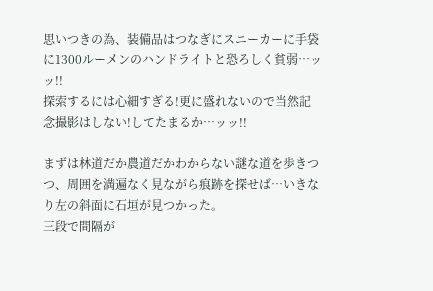思いつきの為、装備品はつなぎにスニーカーに手袋に1300ルーメンのハンドライトと恐ろしく貧弱…ッッ!!
探索するには心細すぎる!更に盛れないので当然記念撮影はしない!してたまるか…ッッ!!

まずは林道だか農道だかわからない謎な道を歩きつつ、周囲を満遍なく見ながら痕跡を探せば…いきなり左の斜面に石垣が見つかった。
三段で間隔が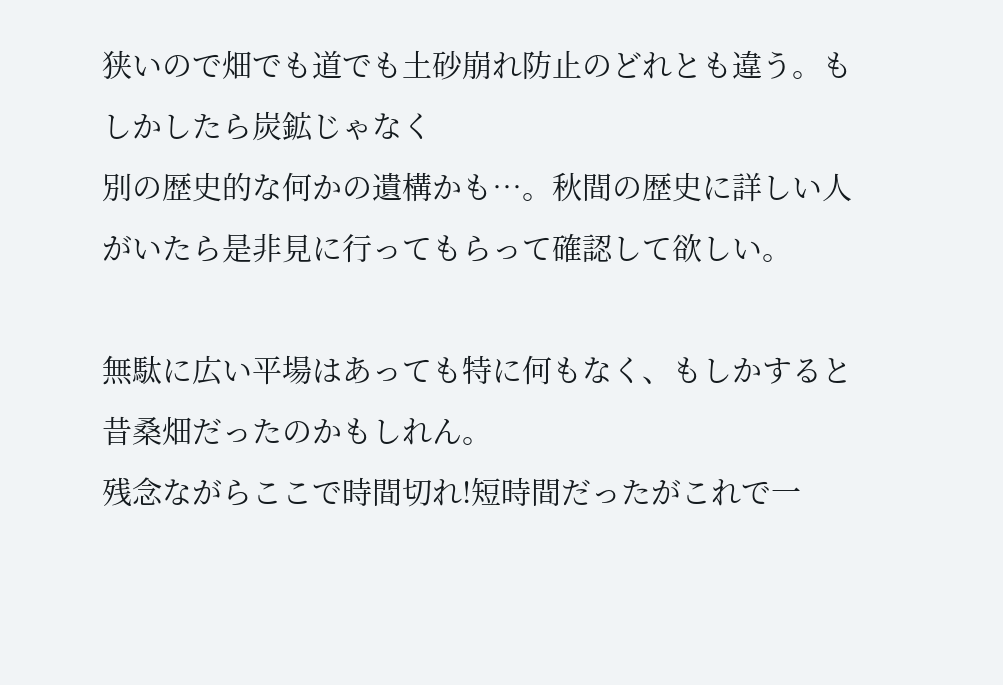狭いので畑でも道でも土砂崩れ防止のどれとも違う。もしかしたら炭鉱じゃなく
別の歴史的な何かの遺構かも…。秋間の歴史に詳しい人がいたら是非見に行ってもらって確認して欲しい。

無駄に広い平場はあっても特に何もなく、もしかすると昔桑畑だったのかもしれん。
残念ながらここで時間切れ!短時間だったがこれで一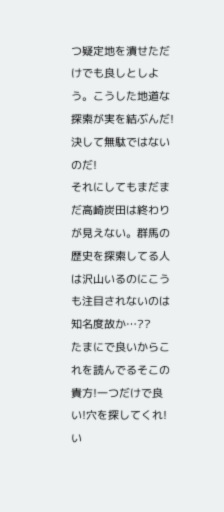つ疑定地を潰せただけでも良しとしよう。こうした地道な探索が実を結ぶんだ!決して無駄ではないのだ!
それにしてもまだまだ高崎炭田は終わりが見えない。群馬の歴史を探索してる人は沢山いるのにこうも注目されないのは知名度故か…??
たまにで良いからこれを読んでるそこの貴方!一つだけで良い!穴を探してくれ!い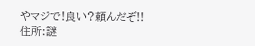やマジで!良い?頼んだぞ!!
住所:謎